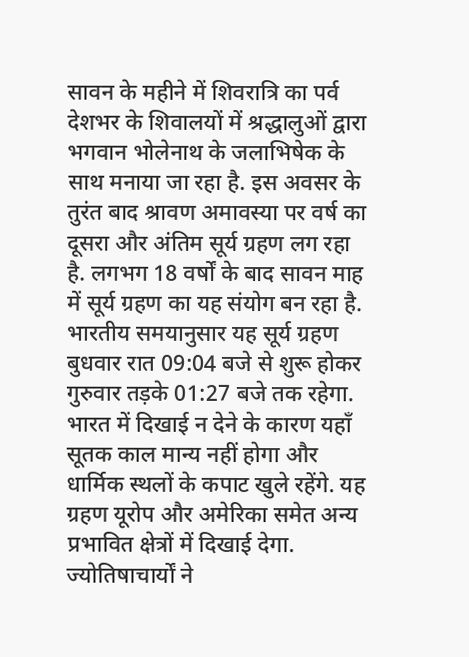सावन के महीने में शिवरात्रि का पर्व देशभर के शिवालयों में श्रद्धालुओं द्वारा भगवान भोलेनाथ के जलाभिषेक के साथ मनाया जा रहा है. इस अवसर के तुरंत बाद श्रावण अमावस्या पर वर्ष का दूसरा और अंतिम सूर्य ग्रहण लग रहा है. लगभग 18 वर्षों के बाद सावन माह में सूर्य ग्रहण का यह संयोग बन रहा है. भारतीय समयानुसार यह सूर्य ग्रहण बुधवार रात 09:04 बजे से शुरू होकर गुरुवार तड़के 01:27 बजे तक रहेगा. भारत में दिखाई न देने के कारण यहाँ सूतक काल मान्य नहीं होगा और धार्मिक स्थलों के कपाट खुले रहेंगे. यह ग्रहण यूरोप और अमेरिका समेत अन्य प्रभावित क्षेत्रों में दिखाई देगा. ज्योतिषाचार्यों ने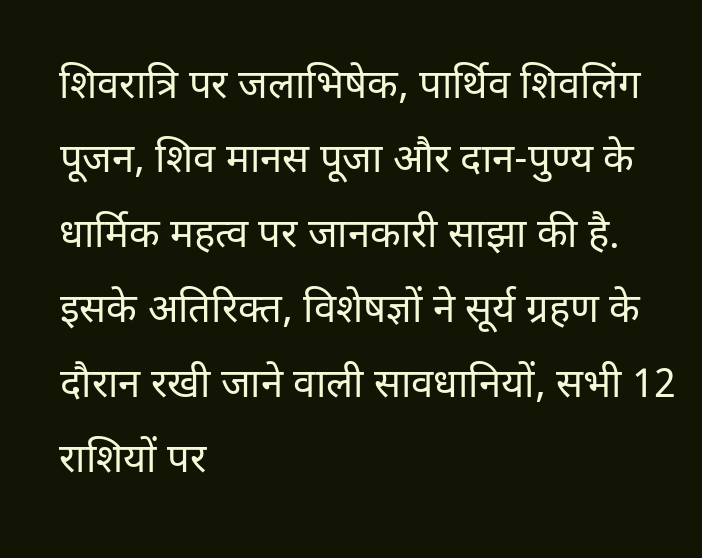शिवरात्रि पर जलाभिषेक, पार्थिव शिवलिंग पूजन, शिव मानस पूजा और दान-पुण्य के धार्मिक महत्व पर जानकारी साझा की है. इसके अतिरिक्त, विशेषज्ञों ने सूर्य ग्रहण के दौरान रखी जाने वाली सावधानियों, सभी 12 राशियों पर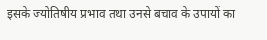इसके ज्योतिषीय प्रभाव तथा उनसे बचाव के उपायों का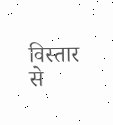विस्तार से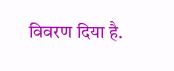विवरण दिया है.